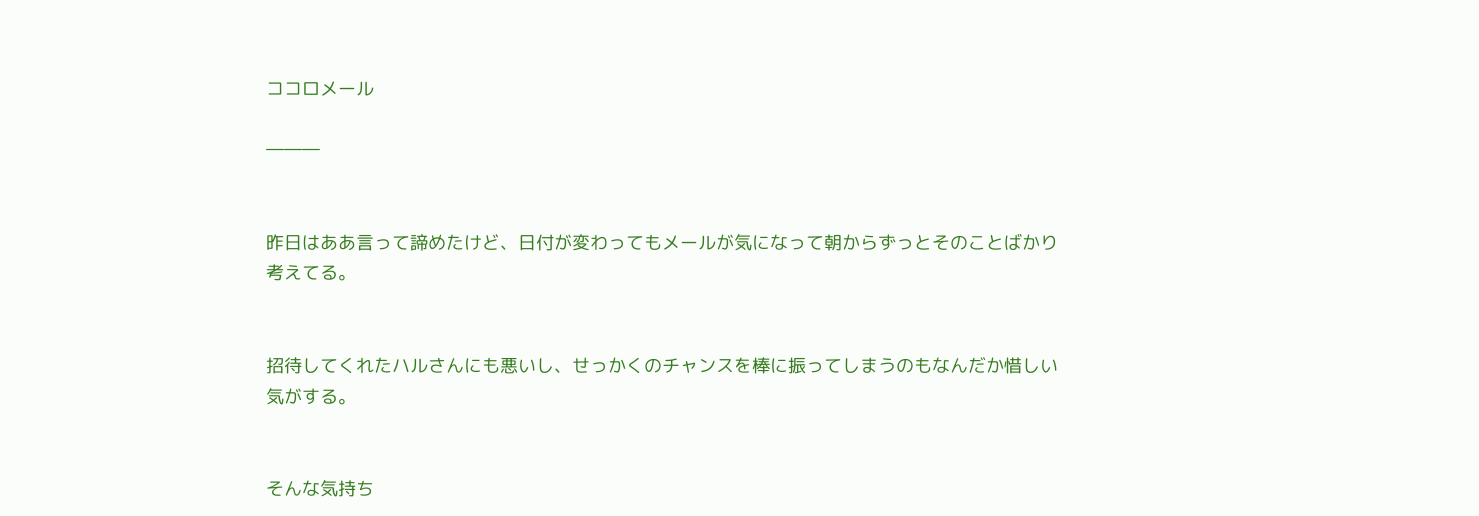ココロメール

―――


昨日はああ言って諦めたけど、日付が変わってもメールが気になって朝からずっとそのことばかり考えてる。


招待してくれたハルさんにも悪いし、せっかくのチャンスを棒に振ってしまうのもなんだか惜しい気がする。


そんな気持ち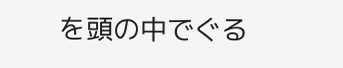を頭の中でぐる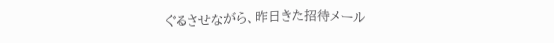ぐるさせながら、昨日きた招待メール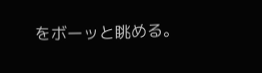をボーッと眺める。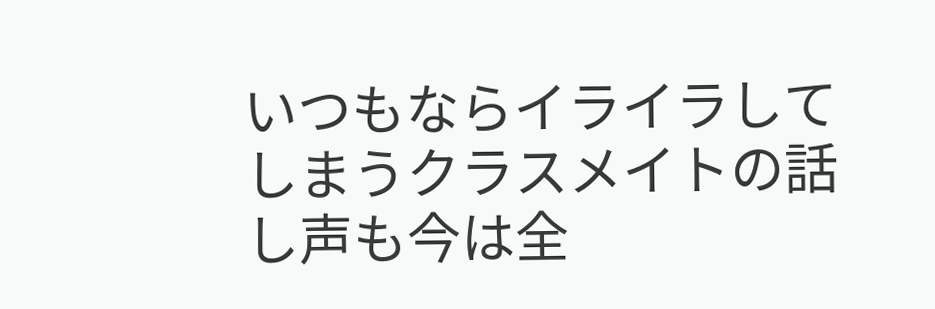いつもならイライラしてしまうクラスメイトの話し声も今は全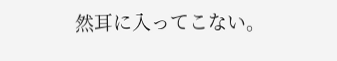然耳に入ってこない。